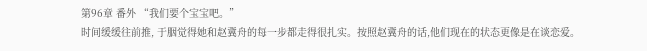第96章 番外 “我们要个宝宝吧。”
时间缓缓往前推, 于胭觉得她和赵冀舟的每一步都走得很扎实。按照赵冀舟的话,他们现在的状态更像是在谈恋爱。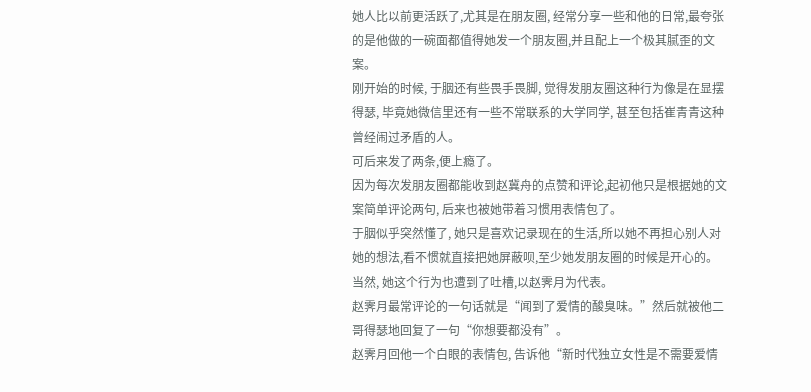她人比以前更活跃了,尤其是在朋友圈, 经常分享一些和他的日常,最夸张的是他做的一碗面都值得她发一个朋友圈,并且配上一个极其腻歪的文案。
刚开始的时候, 于胭还有些畏手畏脚, 觉得发朋友圈这种行为像是在显摆得瑟, 毕竟她微信里还有一些不常联系的大学同学, 甚至包括崔青青这种曾经闹过矛盾的人。
可后来发了两条,便上瘾了。
因为每次发朋友圈都能收到赵冀舟的点赞和评论,起初他只是根据她的文案简单评论两句, 后来也被她带着习惯用表情包了。
于胭似乎突然懂了, 她只是喜欢记录现在的生活,所以她不再担心别人对她的想法,看不惯就直接把她屏蔽呗,至少她发朋友圈的时候是开心的。
当然, 她这个行为也遭到了吐槽,以赵霁月为代表。
赵霁月最常评论的一句话就是“闻到了爱情的酸臭味。”然后就被他二哥得瑟地回复了一句“你想要都没有”。
赵霁月回他一个白眼的表情包, 告诉他“新时代独立女性是不需要爱情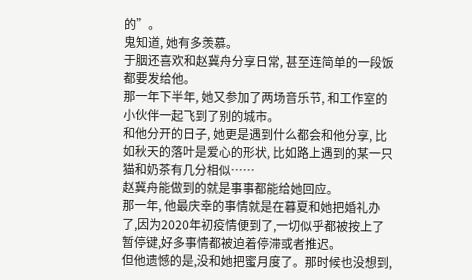的”。
鬼知道, 她有多羡慕。
于胭还喜欢和赵冀舟分享日常, 甚至连简单的一段饭都要发给他。
那一年下半年, 她又参加了两场音乐节, 和工作室的小伙伴一起飞到了别的城市。
和他分开的日子, 她更是遇到什么都会和他分享, 比如秋天的落叶是爱心的形状, 比如路上遇到的某一只猫和奶茶有几分相似……
赵冀舟能做到的就是事事都能给她回应。
那一年, 他最庆幸的事情就是在暮夏和她把婚礼办了,因为2020年初疫情便到了,一切似乎都被按上了暂停键,好多事情都被迫着停滞或者推迟。
但他遗憾的是,没和她把蜜月度了。那时候也没想到,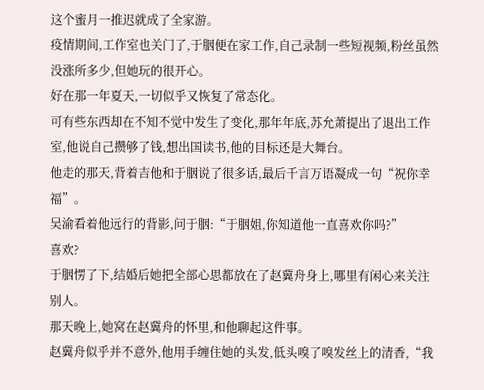这个蜜月一推迟就成了全家游。
疫情期间,工作室也关门了,于胭便在家工作,自己录制一些短视频,粉丝虽然没涨所多少,但她玩的很开心。
好在那一年夏天,一切似乎又恢复了常态化。
可有些东西却在不知不觉中发生了变化,那年年底,苏允萧提出了退出工作室,他说自己攒够了钱,想出国读书,他的目标还是大舞台。
他走的那天,背着吉他和于胭说了很多话,最后千言万语凝成一句“祝你幸福”。
吴渝看着他远行的背影,问于胭:“于胭姐,你知道他一直喜欢你吗?”
喜欢?
于胭愣了下,结婚后她把全部心思都放在了赵冀舟身上,哪里有闲心来关注别人。
那天晚上,她窝在赵冀舟的怀里,和他聊起这件事。
赵冀舟似乎并不意外,他用手缠住她的头发,低头嗅了嗅发丝上的清香,“我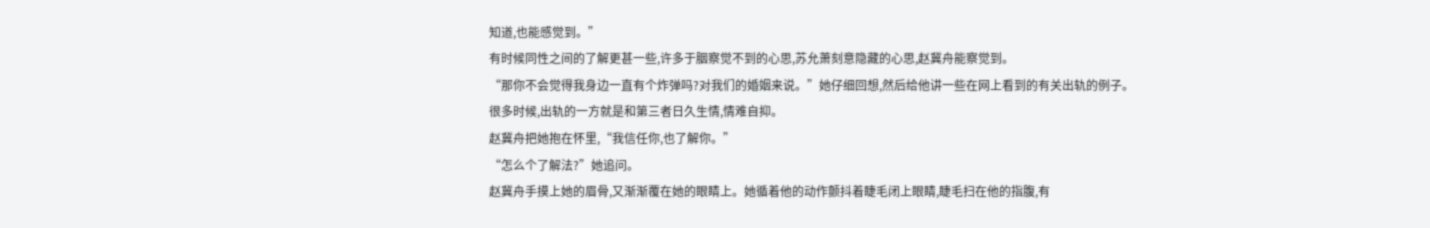知道,也能感觉到。”
有时候同性之间的了解更甚一些,许多于胭察觉不到的心思,苏允萧刻意隐藏的心思,赵冀舟能察觉到。
“那你不会觉得我身边一直有个炸弹吗?对我们的婚姻来说。”她仔细回想,然后给他讲一些在网上看到的有关出轨的例子。
很多时候,出轨的一方就是和第三者日久生情,情难自抑。
赵冀舟把她抱在怀里,“我信任你,也了解你。”
“怎么个了解法?”她追问。
赵冀舟手摸上她的眉骨,又渐渐覆在她的眼睛上。她循着他的动作颤抖着睫毛闭上眼睛,睫毛扫在他的指腹,有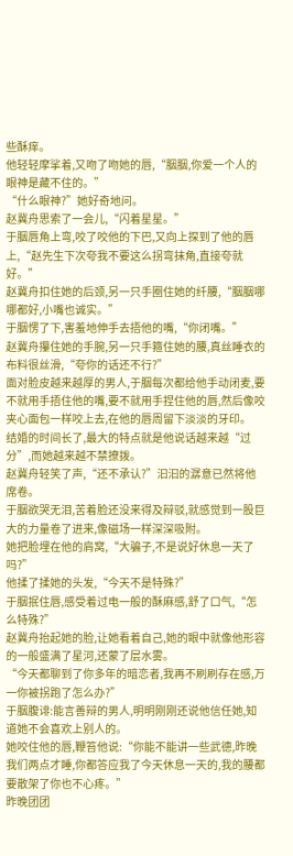些酥痒。
他轻轻摩挲着,又吻了吻她的唇,“胭胭,你爱一个人的眼神是藏不住的。”
“什么眼神?”她好奇地问。
赵冀舟思索了一会儿,“闪着星星。”
于胭唇角上弯,咬了咬他的下巴,又向上探到了他的唇上,“赵先生下次夸我不要这么拐弯抹角,直接夸就好。”
赵冀舟扣住她的后颈,另一只手圈住她的纤腰,“胭胭哪哪都好,小嘴也诚实。”
于胭愣了下,害羞地伸手去捂他的嘴,“你闭嘴。”
赵冀舟攥住她的手腕,另一只手箍住她的腰,真丝睡衣的布料很丝滑,“夸你的话还不行?”
面对脸皮越来越厚的男人,于胭每次都给他手动闭麦,要不就用手捂住他的嘴,要不就用手捏住他的唇,然后像咬夹心面包一样咬上去,在他的唇周留下淡淡的牙印。
结婚的时间长了,最大的特点就是他说话越来越“过分”,而她越来越不禁撩拨。
赵冀舟轻笑了声,“还不承认?”汩汩的潺意已然将他席卷。
于胭欲哭无泪,苦着脸还没来得及辩驳,就感觉到一股巨大的力量卷了进来,像磁场一样深深吸附。
她把脸埋在他的肩窝,“大骗子,不是说好休息一天了吗?”
他揉了揉她的头发,“今天不是特殊?”
于胭抿住唇,感受着过电一般的酥麻感,舒了口气,“怎么特殊?”
赵冀舟抬起她的脸,让她看着自己,她的眼中就像他形容的一般盛满了星河,还蒙了层水雾。
“今天都聊到了你多年的暗恋者,我再不刷刷存在感,万一你被拐跑了怎么办?”
于胭腹诽:能言善辩的男人,明明刚刚还说他信任她,知道她不会喜欢上别人的。
她咬住他的唇,鞭笞他说:“你能不能讲一些武德,昨晚我们两点才睡,你都答应我了今天休息一天的,我的腰都要散架了你也不心疼。”
昨晚团团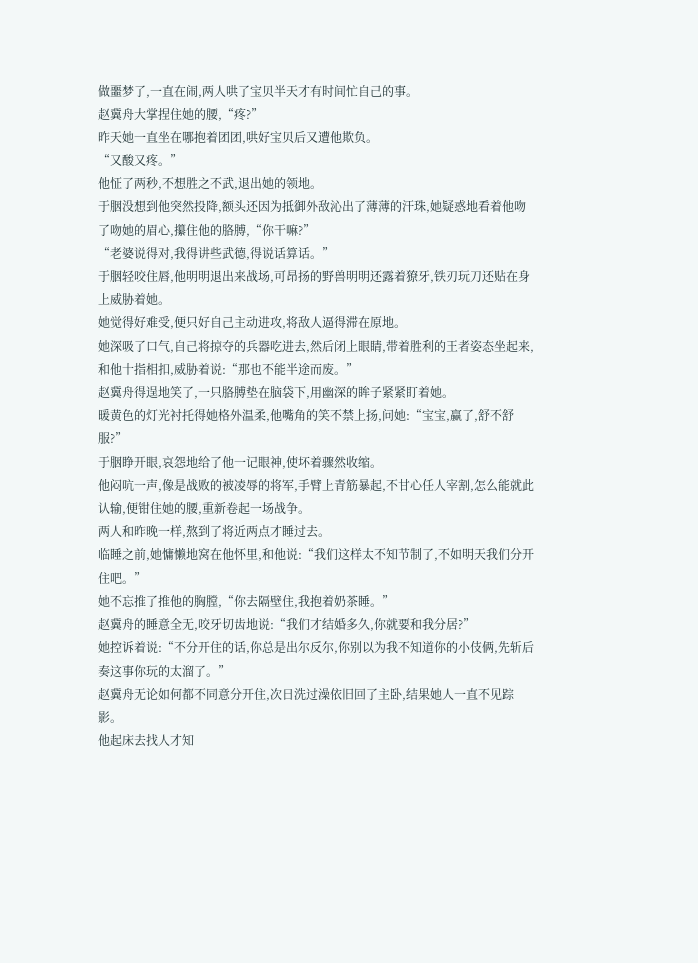做噩梦了,一直在闹,两人哄了宝贝半天才有时间忙自己的事。
赵冀舟大掌捏住她的腰,“疼?”
昨天她一直坐在哪抱着团团,哄好宝贝后又遭他欺负。
“又酸又疼。”
他怔了两秒,不想胜之不武,退出她的领地。
于胭没想到他突然投降,额头还因为抵御外敌沁出了薄薄的汗珠,她疑惑地看着他吻了吻她的眉心,攥住他的胳膊,“你干嘛?”
“老婆说得对,我得讲些武德,得说话算话。”
于胭轻咬住唇,他明明退出来战场,可昂扬的野兽明明还露着獠牙,铁刃玩刀还贴在身上威胁着她。
她觉得好难受,便只好自己主动进攻,将敌人逼得滞在原地。
她深吸了口气,自己将掠夺的兵器吃进去,然后闭上眼睛,带着胜利的王者姿态坐起来,和他十指相扣,威胁着说:“那也不能半途而废。”
赵冀舟得逞地笑了,一只胳膊垫在脑袋下,用幽深的眸子紧紧盯着她。
暖黄色的灯光衬托得她格外温柔,他嘴角的笑不禁上扬,问她:“宝宝,赢了,舒不舒服?”
于胭睁开眼,哀怨地给了他一记眼神,使坏着骤然收缩。
他闷吭一声,像是战败的被凌辱的将军,手臂上青筋暴起,不甘心任人宰割,怎么能就此认输,便钳住她的腰,重新卷起一场战争。
两人和昨晚一样,熬到了将近两点才睡过去。
临睡之前,她慵懒地窝在他怀里,和他说:“我们这样太不知节制了,不如明天我们分开住吧。”
她不忘推了推他的胸膛,“你去隔壁住,我抱着奶茶睡。”
赵冀舟的睡意全无,咬牙切齿地说:“我们才结婚多久,你就要和我分居?”
她控诉着说:“不分开住的话,你总是出尔反尔,你别以为我不知道你的小伎俩,先斩后奏这事你玩的太溜了。”
赵冀舟无论如何都不同意分开住,次日洗过澡依旧回了主卧,结果她人一直不见踪影。
他起床去找人才知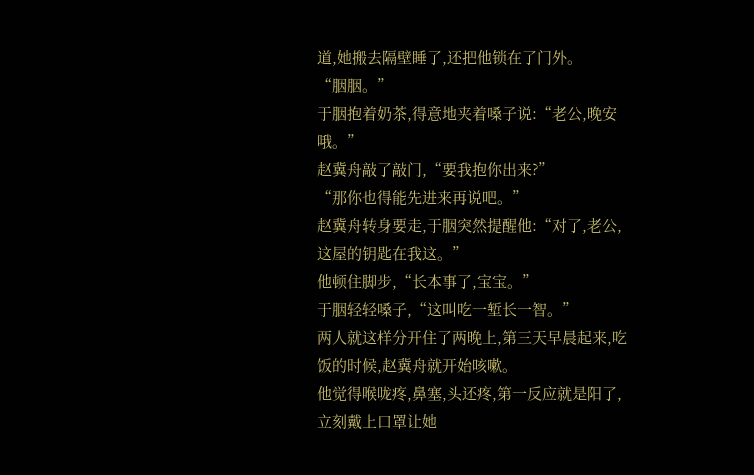道,她搬去隔壁睡了,还把他锁在了门外。
“胭胭。”
于胭抱着奶茶,得意地夹着嗓子说:“老公,晚安哦。”
赵冀舟敲了敲门,“要我抱你出来?”
“那你也得能先进来再说吧。”
赵冀舟转身要走,于胭突然提醒他:“对了,老公,这屋的钥匙在我这。”
他顿住脚步,“长本事了,宝宝。”
于胭轻轻嗓子,“这叫吃一堑长一智。”
两人就这样分开住了两晚上,第三天早晨起来,吃饭的时候,赵冀舟就开始咳嗽。
他觉得喉咙疼,鼻塞,头还疼,第一反应就是阳了,立刻戴上口罩让她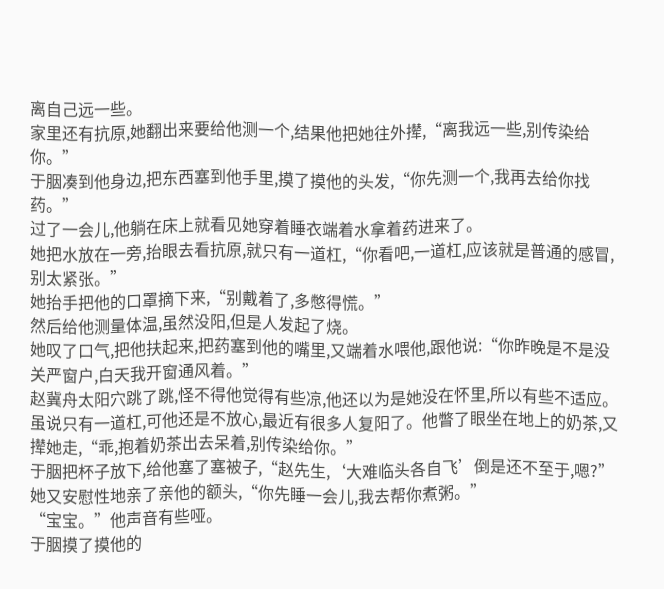离自己远一些。
家里还有抗原,她翻出来要给他测一个,结果他把她往外撵,“离我远一些,别传染给你。”
于胭凑到他身边,把东西塞到他手里,摸了摸他的头发,“你先测一个,我再去给你找药。”
过了一会儿,他躺在床上就看见她穿着睡衣端着水拿着药进来了。
她把水放在一旁,抬眼去看抗原,就只有一道杠,“你看吧,一道杠,应该就是普通的感冒,别太紧张。”
她抬手把他的口罩摘下来,“别戴着了,多憋得慌。”
然后给他测量体温,虽然没阳,但是人发起了烧。
她叹了口气,把他扶起来,把药塞到他的嘴里,又端着水喂他,跟他说:“你昨晚是不是没关严窗户,白天我开窗通风着。”
赵冀舟太阳穴跳了跳,怪不得他觉得有些凉,他还以为是她没在怀里,所以有些不适应。
虽说只有一道杠,可他还是不放心,最近有很多人复阳了。他瞥了眼坐在地上的奶茶,又撵她走,“乖,抱着奶茶出去呆着,别传染给你。”
于胭把杯子放下,给他塞了塞被子,“赵先生,‘大难临头各自飞’倒是还不至于,嗯?”
她又安慰性地亲了亲他的额头,“你先睡一会儿,我去帮你煮粥。”
“宝宝。”他声音有些哑。
于胭摸了摸他的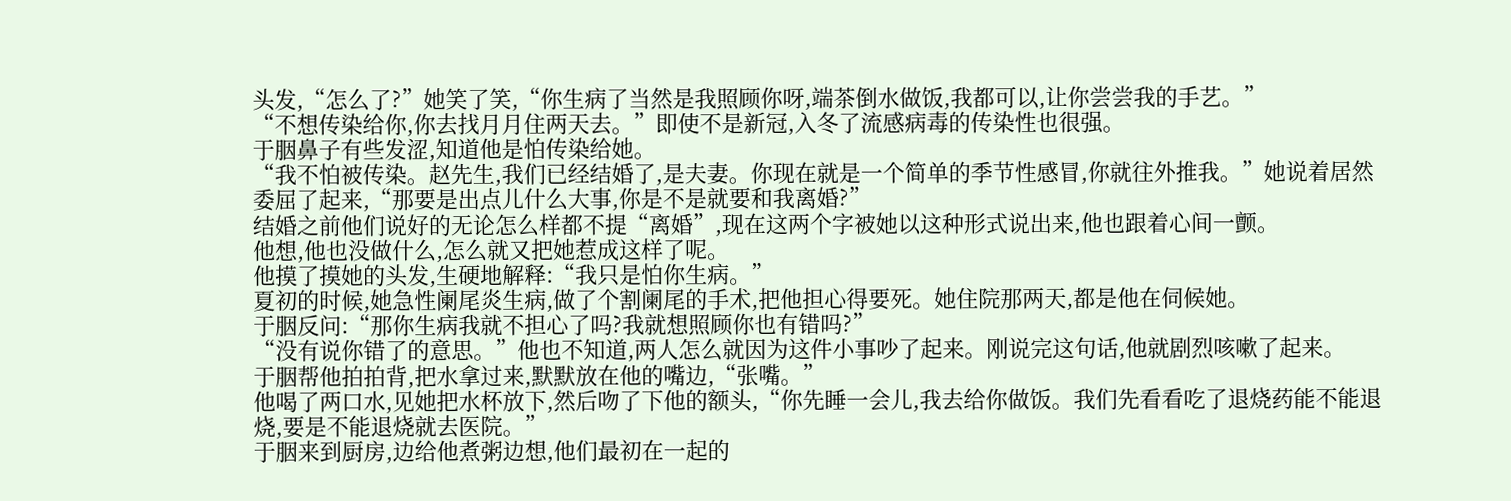头发,“怎么了?”她笑了笑,“你生病了当然是我照顾你呀,端茶倒水做饭,我都可以,让你尝尝我的手艺。”
“不想传染给你,你去找月月住两天去。”即使不是新冠,入冬了流感病毒的传染性也很强。
于胭鼻子有些发涩,知道他是怕传染给她。
“我不怕被传染。赵先生,我们已经结婚了,是夫妻。你现在就是一个简单的季节性感冒,你就往外推我。”她说着居然委屈了起来,“那要是出点儿什么大事,你是不是就要和我离婚?”
结婚之前他们说好的无论怎么样都不提“离婚”,现在这两个字被她以这种形式说出来,他也跟着心间一颤。
他想,他也没做什么,怎么就又把她惹成这样了呢。
他摸了摸她的头发,生硬地解释:“我只是怕你生病。”
夏初的时候,她急性阑尾炎生病,做了个割阑尾的手术,把他担心得要死。她住院那两天,都是他在伺候她。
于胭反问:“那你生病我就不担心了吗?我就想照顾你也有错吗?”
“没有说你错了的意思。”他也不知道,两人怎么就因为这件小事吵了起来。刚说完这句话,他就剧烈咳嗽了起来。
于胭帮他拍拍背,把水拿过来,默默放在他的嘴边,“张嘴。”
他喝了两口水,见她把水杯放下,然后吻了下他的额头,“你先睡一会儿,我去给你做饭。我们先看看吃了退烧药能不能退烧,要是不能退烧就去医院。”
于胭来到厨房,边给他煮粥边想,他们最初在一起的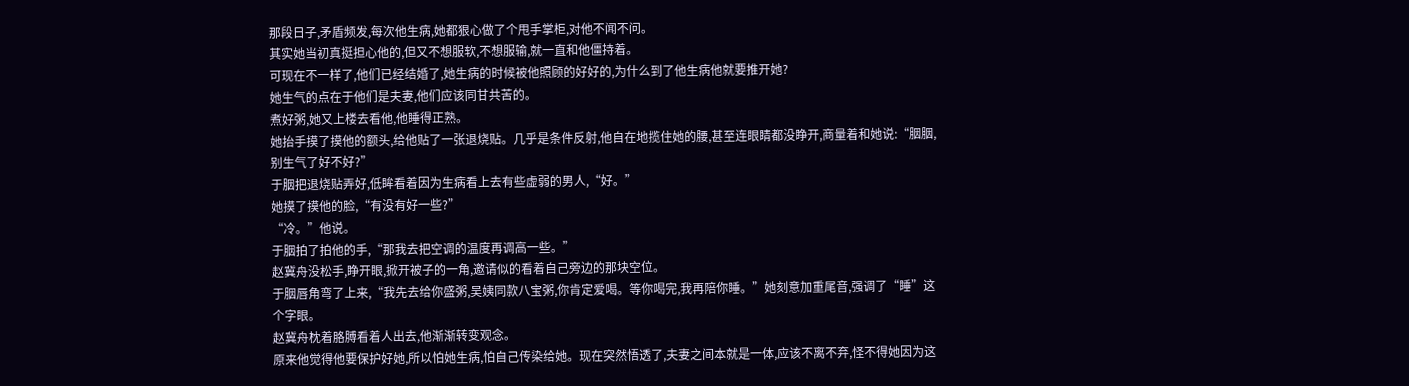那段日子,矛盾频发,每次他生病,她都狠心做了个甩手掌柜,对他不闻不问。
其实她当初真挺担心他的,但又不想服软,不想服输,就一直和他僵持着。
可现在不一样了,他们已经结婚了,她生病的时候被他照顾的好好的,为什么到了他生病他就要推开她?
她生气的点在于他们是夫妻,他们应该同甘共苦的。
煮好粥,她又上楼去看他,他睡得正熟。
她抬手摸了摸他的额头,给他贴了一张退烧贴。几乎是条件反射,他自在地揽住她的腰,甚至连眼睛都没睁开,商量着和她说:“胭胭,别生气了好不好?”
于胭把退烧贴弄好,低眸看着因为生病看上去有些虚弱的男人,“好。”
她摸了摸他的脸,“有没有好一些?”
“冷。”他说。
于胭拍了拍他的手,“那我去把空调的温度再调高一些。”
赵冀舟没松手,睁开眼,掀开被子的一角,邀请似的看着自己旁边的那块空位。
于胭唇角弯了上来,“我先去给你盛粥,吴姨同款八宝粥,你肯定爱喝。等你喝完,我再陪你睡。”她刻意加重尾音,强调了“睡”这个字眼。
赵冀舟枕着胳膊看着人出去,他渐渐转变观念。
原来他觉得他要保护好她,所以怕她生病,怕自己传染给她。现在突然悟透了,夫妻之间本就是一体,应该不离不弃,怪不得她因为这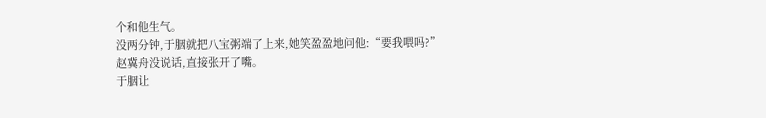个和他生气。
没两分钟,于胭就把八宝粥端了上来,她笑盈盈地问他:“要我喂吗?”
赵冀舟没说话,直接张开了嘴。
于胭让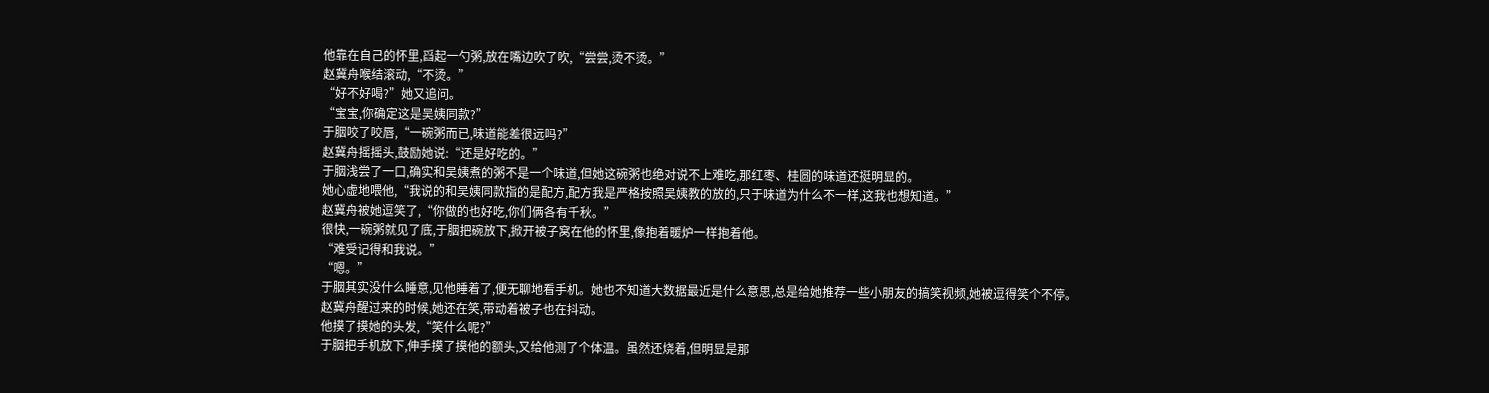他靠在自己的怀里,舀起一勺粥,放在嘴边吹了吹,“尝尝,烫不烫。”
赵冀舟喉结滚动,“不烫。”
“好不好喝?”她又追问。
“宝宝,你确定这是吴姨同款?”
于胭咬了咬唇,“一碗粥而已,味道能差很远吗?”
赵冀舟摇摇头,鼓励她说:“还是好吃的。”
于胭浅尝了一口,确实和吴姨煮的粥不是一个味道,但她这碗粥也绝对说不上难吃,那红枣、桂圆的味道还挺明显的。
她心虚地喂他,“我说的和吴姨同款指的是配方,配方我是严格按照吴姨教的放的,只于味道为什么不一样,这我也想知道。”
赵冀舟被她逗笑了,“你做的也好吃,你们俩各有千秋。”
很快,一碗粥就见了底,于胭把碗放下,掀开被子窝在他的怀里,像抱着暖炉一样抱着他。
“难受记得和我说。”
“嗯。”
于胭其实没什么睡意,见他睡着了,便无聊地看手机。她也不知道大数据最近是什么意思,总是给她推荐一些小朋友的搞笑视频,她被逗得笑个不停。
赵冀舟醒过来的时候,她还在笑,带动着被子也在抖动。
他摸了摸她的头发,“笑什么呢?”
于胭把手机放下,伸手摸了摸他的额头,又给他测了个体温。虽然还烧着,但明显是那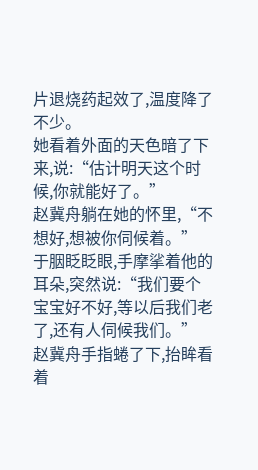片退烧药起效了,温度降了不少。
她看着外面的天色暗了下来,说:“估计明天这个时候,你就能好了。”
赵冀舟躺在她的怀里,“不想好,想被你伺候着。”
于胭眨眨眼,手摩挲着他的耳朵,突然说:“我们要个宝宝好不好,等以后我们老了,还有人伺候我们。”
赵冀舟手指蜷了下,抬眸看着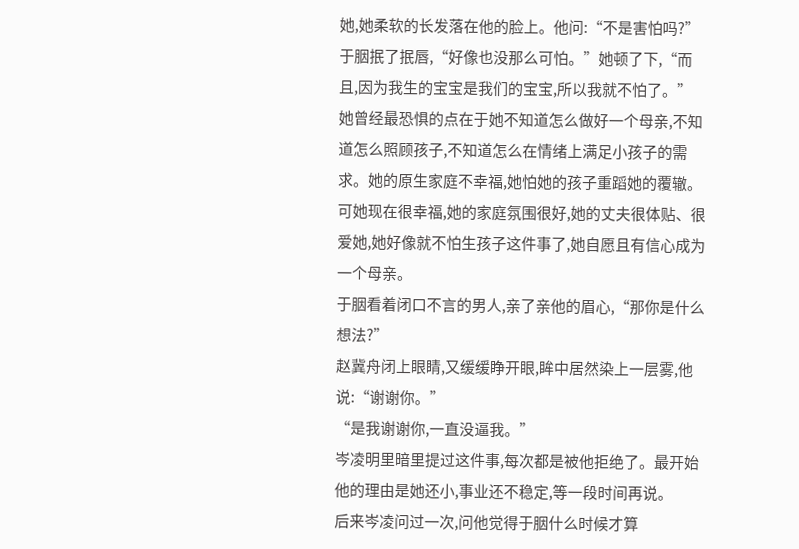她,她柔软的长发落在他的脸上。他问:“不是害怕吗?”
于胭抿了抿唇,“好像也没那么可怕。”她顿了下,“而且,因为我生的宝宝是我们的宝宝,所以我就不怕了。”
她曾经最恐惧的点在于她不知道怎么做好一个母亲,不知道怎么照顾孩子,不知道怎么在情绪上满足小孩子的需求。她的原生家庭不幸福,她怕她的孩子重蹈她的覆辙。
可她现在很幸福,她的家庭氛围很好,她的丈夫很体贴、很爱她,她好像就不怕生孩子这件事了,她自愿且有信心成为一个母亲。
于胭看着闭口不言的男人,亲了亲他的眉心,“那你是什么想法?”
赵冀舟闭上眼睛,又缓缓睁开眼,眸中居然染上一层雾,他说:“谢谢你。”
“是我谢谢你,一直没逼我。”
岑凌明里暗里提过这件事,每次都是被他拒绝了。最开始他的理由是她还小,事业还不稳定,等一段时间再说。
后来岑凌问过一次,问他觉得于胭什么时候才算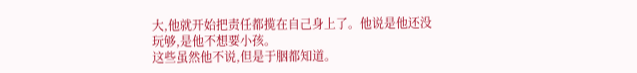大,他就开始把责任都揽在自己身上了。他说是他还没玩够,是他不想要小孩。
这些虽然他不说,但是于胭都知道。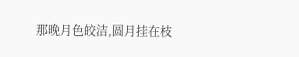那晚月色皎洁,圆月挂在枝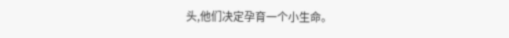头,他们决定孕育一个小生命。